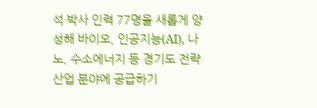석·박사 인력 77명을 새롭게 양성해 바이오, 인공지능(AI), 나노, 수소에너지 등 경기도 전략산업 분야에 공급하기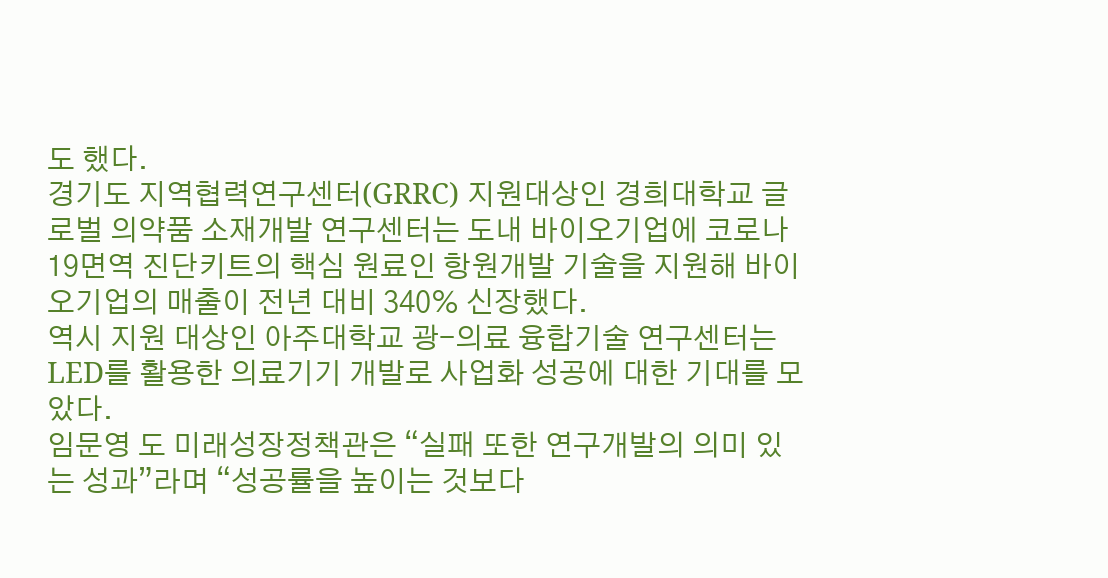도 했다.
경기도 지역협력연구센터(GRRC) 지원대상인 경희대학교 글로벌 의약품 소재개발 연구센터는 도내 바이오기업에 코로나19면역 진단키트의 핵심 원료인 항원개발 기술을 지원해 바이오기업의 매출이 전년 대비 340% 신장했다.
역시 지원 대상인 아주대학교 광-의료 융합기술 연구센터는 LED를 활용한 의료기기 개발로 사업화 성공에 대한 기대를 모았다.
임문영 도 미래성장정책관은 “실패 또한 연구개발의 의미 있는 성과”라며 “성공률을 높이는 것보다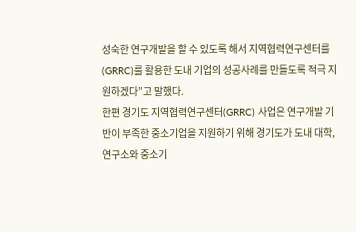성숙한 연구개발을 할 수 있도록 해서 지역협력연구센터를(GRRC)를 활용한 도내 기업의 성공사례를 만들도록 적극 지원하겠다”고 말했다.
한편 경기도 지역협력연구센터(GRRC) 사업은 연구개발 기반이 부족한 중소기업을 지원하기 위해 경기도가 도내 대학, 연구소와 중소기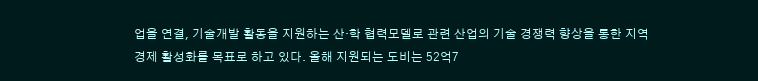업을 연결, 기술개발 활동을 지원하는 산·학 협력모델로 관련 산업의 기술 경쟁력 향상을 통한 지역경제 활성화를 목표로 하고 있다. 올해 지원되는 도비는 52억7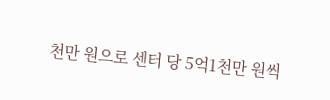천만 원으로 센터 당 5억1천만 원씩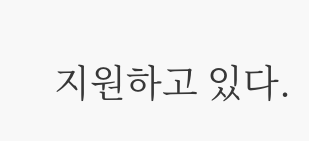지원하고 있다.